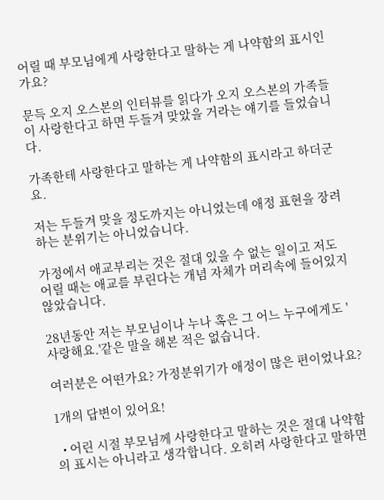어릴 때 부모님에게 사랑한다고 말하는 게 나약함의 표시인가요?

문득 오지 오스본의 인터뷰를 읽다가 오지 오스본의 가족들이 사랑한다고 하면 두들겨 맞았을 거라는 얘기를 들었습니다.

가족한테 사랑한다고 말하는 게 나약함의 표시라고 하더군요.

저는 두들겨 맞을 정도까지는 아니었는데 애정 표현을 장려하는 분위기는 아니었습니다.

가정에서 애교부리는 것은 절대 있을 수 없는 일이고 저도 어릴 때는 애교를 부린다는 개념 자체가 머리속에 들어있지 않았습니다.

28년동안 저는 부모님이나 누나 혹은 그 어느 누구에게도 '사랑해요.'같은 말을 해본 적은 없습니다.

여러분은 어떤가요? 가정분위기가 애정이 많은 편이었나요?

1개의 답변이 있어요!

  • 어린 시절 부모님께 사랑한다고 말하는 것은 절대 나약함의 표시는 아니라고 생각합니다. 오히려 사랑한다고 말하면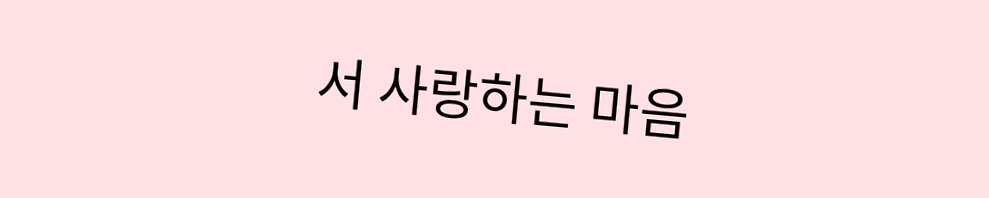서 사랑하는 마음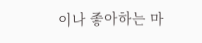이나 좋아하는 마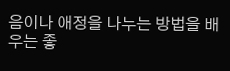음이나 애정을 나누는 방법을 배우는 좋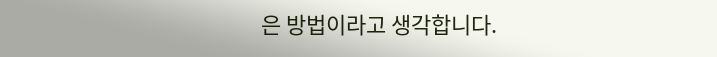은 방법이라고 생각합니다.